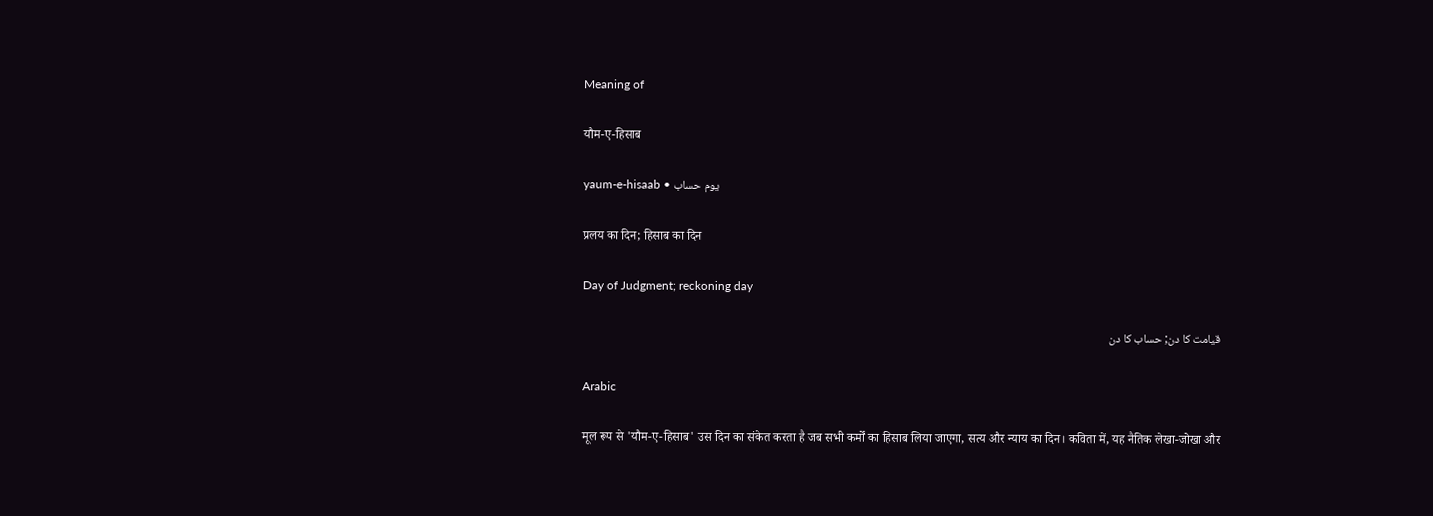Meaning of

यौम-ए-हिसाब

yaum-e-hisaab • یوم حساب

प्रलय का दिन; हिसाब का दिन

Day of Judgment; reckoning day

قیامت کا دن; حساب کا دن

Arabic

मूल रूप से 'यौम-ए-हिसाब' उस दिन का संकेत करता है जब सभी कर्मों का हिसाब लिया जाएगा, सत्य और न्याय का दिन। कविता में, यह नैतिक लेखा-जोखा और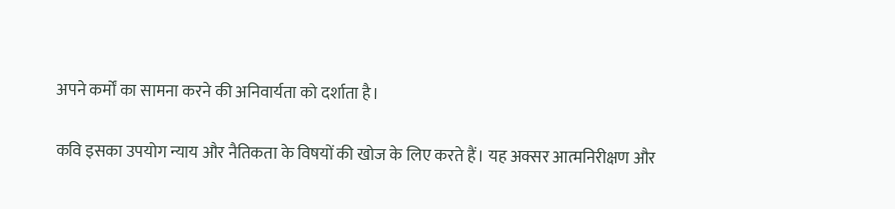अपने कर्मों का सामना करने की अनिवार्यता को दर्शाता है।

कवि इसका उपयोग न्याय और नैतिकता के विषयों की खोज के लिए करते हैं। यह अक्सर आत्मनिरीक्षण और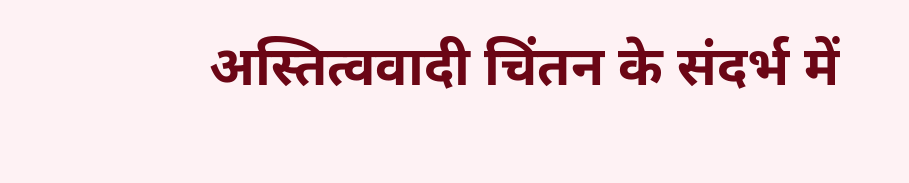अस्तित्ववादी चिंतन के संदर्भ में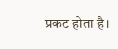प्रकट होता है।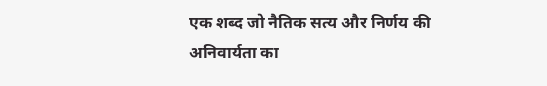एक शब्द जो नैतिक सत्य और निर्णय की अनिवार्यता का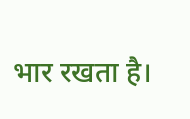भार रखता है।